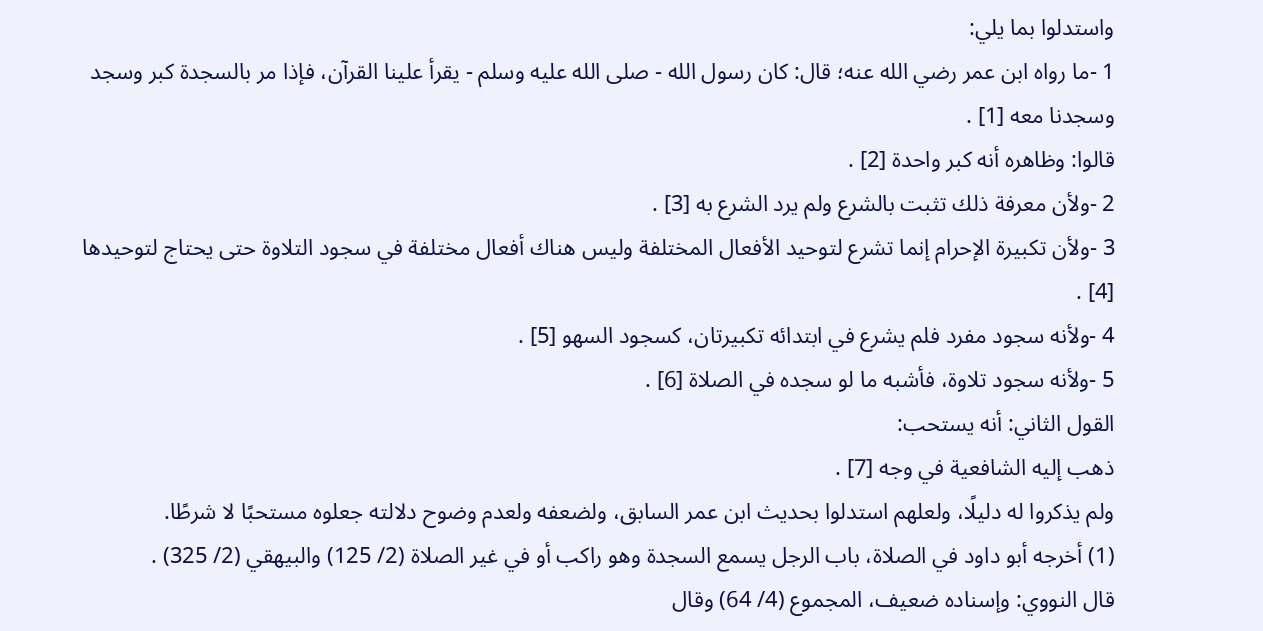واستدلوا بما يلي:
1 -ما رواه ابن عمر رضي الله عنه؛ قال: كان رسول الله - صلى الله عليه وسلم - يقرأ علينا القرآن، فإذا مر بالسجدة كبر وسجد وسجدنا معه [1] .
قالوا: وظاهره أنه كبر واحدة [2] .
2 -ولأن معرفة ذلك تثبت بالشرع ولم يرد الشرع به [3] .
3 -ولأن تكبيرة الإحرام إنما تشرع لتوحيد الأفعال المختلفة وليس هناك أفعال مختلفة في سجود التلاوة حتى يحتاج لتوحيدها [4] .
4 -ولأنه سجود مفرد فلم يشرع في ابتدائه تكبيرتان، كسجود السهو [5] .
5 -ولأنه سجود تلاوة، فأشبه ما لو سجده في الصلاة [6] .
القول الثاني: أنه يستحب:
ذهب إليه الشافعية في وجه [7] .
ولم يذكروا له دليلًا، ولعلهم استدلوا بحديث ابن عمر السابق، ولضعفه ولعدم وضوح دلالته جعلوه مستحبًا لا شرطًا.
(1) أخرجه أبو داود في الصلاة، باب الرجل يسمع السجدة وهو راكب أو في غير الصلاة (2/ 125) والبيهقي (2/ 325) .
قال النووي: وإسناده ضعيف، المجموع (4/ 64) وقال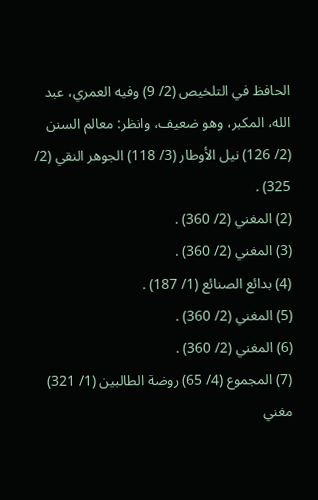الحافظ في التلخيص (2/ 9) وفيه العمري، عبد الله، المكبر، وهو ضعيف، وانظر: معالم السنن (2/ 126) نيل الأوطار (3/ 118) الجوهر النقي (2/ 325) .
(2) المغني (2/ 360) .
(3) المغني (2/ 360) .
(4) بدائع الصنائع (1/ 187) .
(5) المغني (2/ 360) .
(6) المغني (2/ 360) .
(7) المجموع (4/ 65) روضة الطالبين (1/ 321) مغني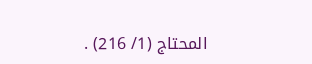المحتاج (1/ 216) .